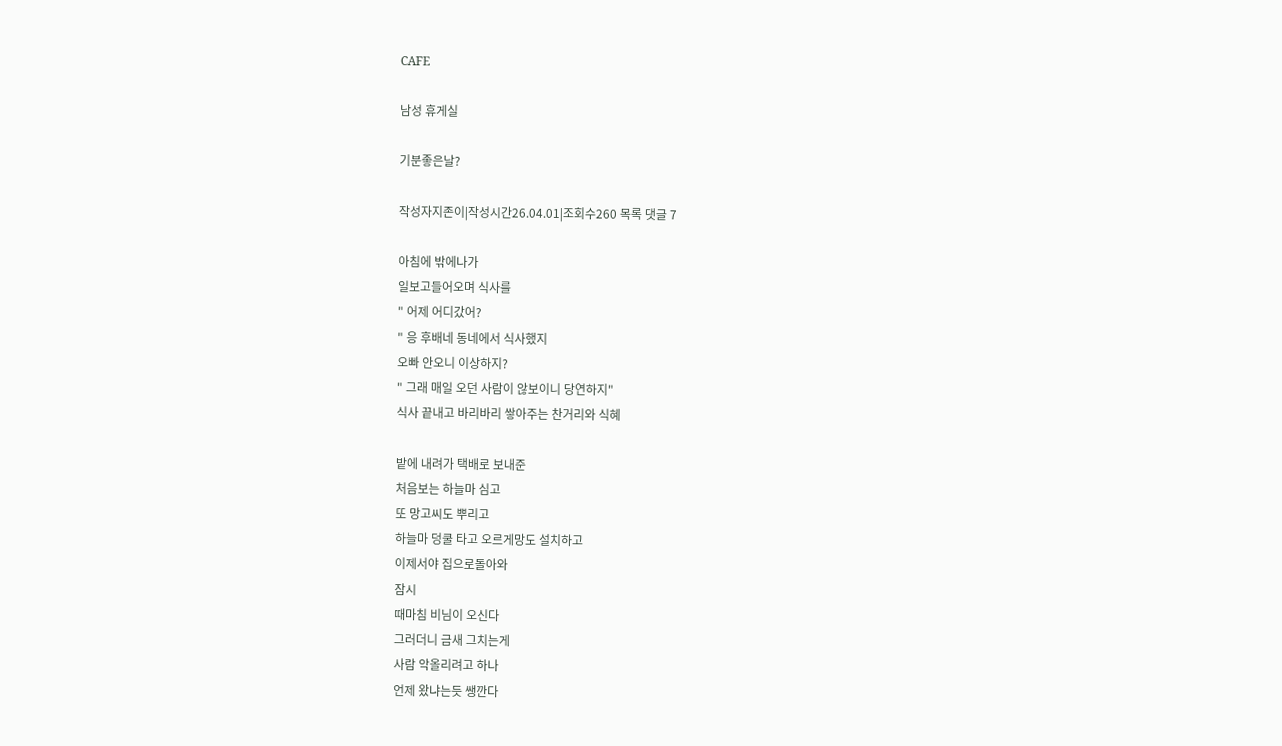CAFE

남성 휴게실

기분좋은날?

작성자지존이|작성시간26.04.01|조회수260 목록 댓글 7

아침에 밖에나가
일보고들어오며 식사를
" 어제 어디갔어?
" 응 후배네 동네에서 식사했지
오빠 안오니 이상하지?
" 그래 매일 오던 사람이 않보이니 당연하지"
식사 끝내고 바리바리 쌓아주는 찬거리와 식혜

밭에 내려가 택배로 보내준
처음보는 하늘마 심고
또 망고씨도 뿌리고
하늘마 덩쿨 타고 오르게망도 설치하고
이제서야 집으로돌아와
잠시
때마침 비님이 오신다
그러더니 금새 그치는게
사람 악올리려고 하나
언제 왔냐는듯 쌩깐다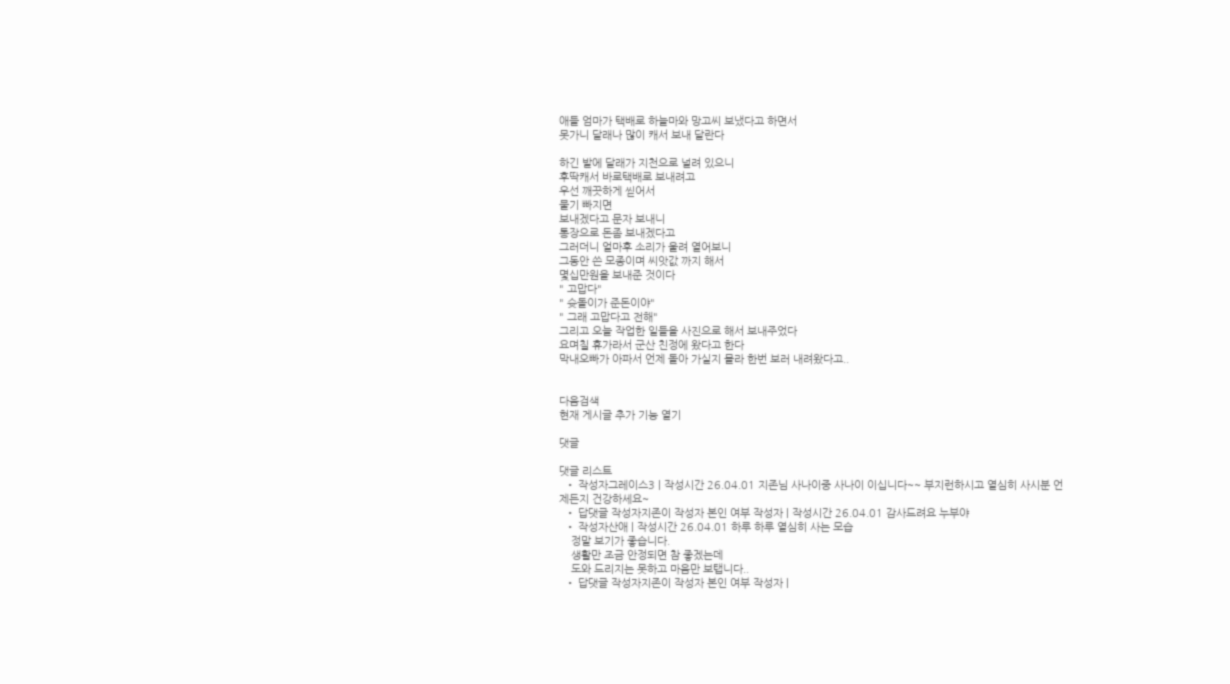애들 엄마가 택배로 하늘마와 망고씨 보냈다고 하면서
못가니 달래나 많이 캐서 보내 달란다

하긴 밭에 달래가 지천으로 널려 있으니
후딱캐서 바로택배로 보내려고
우선 깨끗하게 씯어서
물기 빠지면
보내겠다고 문자 보내니
통장으로 돈좀 보내겠다고
그러더니 얼마후 소리가 울려 열어보니
그동안 쓴 모종이며 씨앗값 까지 해서
몇십만원을 보내준 것이다
" 고맙다"
" 슛돌이가 준돈이야"
" 그래 고맙다고 전해"
그리고 오늘 작업한 일들을 사진으로 해서 보내주었다
요며칠 휴가라서 군산 친정에 왔다고 한다
막내오빠가 아파서 언제 돌아 가실지 몰라 한번 보러 내려왔다고..


다음검색
현재 게시글 추가 기능 열기

댓글

댓글 리스트
  • 작성자그레이스3 | 작성시간 26.04.01 지존님 사나이중 사나이 이십니다~~ 부지런하시고 열심히 사시분 언제든지 건강하세요~
  • 답댓글 작성자지존이 작성자 본인 여부 작성자 | 작성시간 26.04.01 감사드려요 누부야
  • 작성자산애 | 작성시간 26.04.01 하루 하루 열심히 사는 모습
    정말 보기가 좋습니다.
    생활만 조금 안정되면 참 좋겠는데
    도와 드리지는 못하고 마음만 보탭니다..
  • 답댓글 작성자지존이 작성자 본인 여부 작성자 |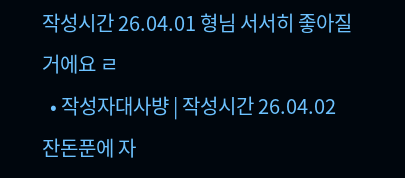작성시간 26.04.01 형님 서서히 좋아질거에요 ㄹ
  • 작성자대사뱡 | 작성시간 26.04.02 잔돈푼에 자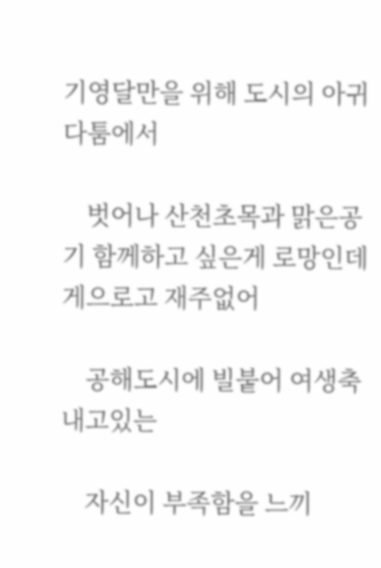기영달만을 위해 도시의 아귀다툼에서

    벗어나 산천초목과 맑은공기 함께하고 싶은게 로망인데 게으로고 재주없어

    공해도시에 빌붙어 여생축내고있는

    자신이 부족함을 느끼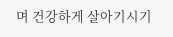며 건강하게 살아기시기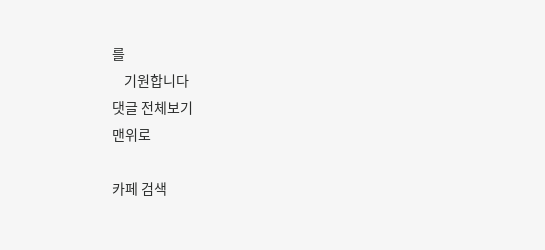를
    기원합니다
댓글 전체보기
맨위로

카페 검색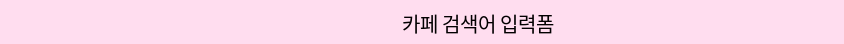카페 검색어 입력폼